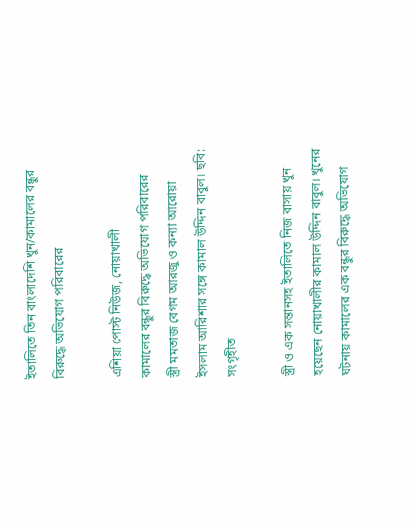ইতালিতে তিন বাংলাদেশি খুন/কামালের বন্ধুর বিরুদ্ধে অভিযোগ পরিবারের

এশিয়া পোস্ট নিউজ, নোয়াখালী
কামালের বন্ধুর বিরুদ্ধে অভিযোগ পরিবারের
স্ত্রী মমতাজ বেগম আরজু ও কন্যা আরোয়া ইসলাম আরিশার সঙ্গে কামাল উদ্দিন বাবুল। ছবি: সংগৃহীত

স্ত্রী ও এক সন্তানসহ ইতালিতে নিজ বাসায় খুন হয়েছেন নোয়াখালীর কামাল উদ্দিন বাবুল। খুনের ঘটনায় কামালের এক বন্ধুর বিরুদ্ধে অভিযোগ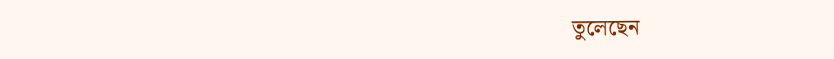তুলেছেন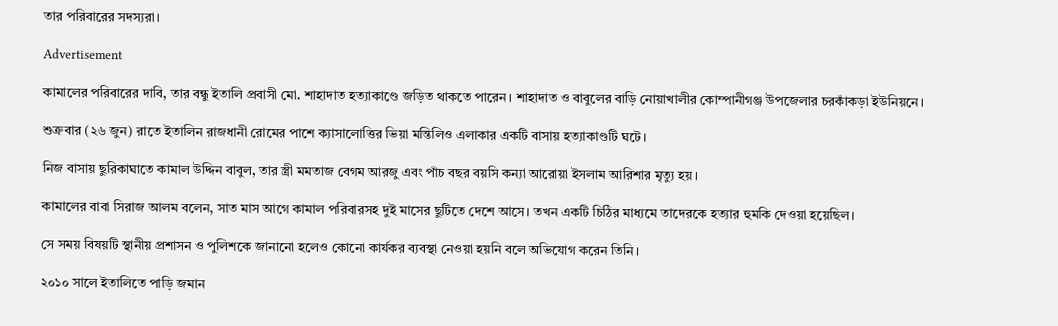তার পরিবারের সদস্যরা।

Advertisement

কামালের পরিবারের দাবি, তার বন্ধু ইতালি প্রবাসী মো. শাহাদাত হত্যাকাণ্ডে জড়িত থাকতে পারেন। শাহাদাত ও বাবুলের বাড়ি নোয়াখালীর কোম্পানীগঞ্জ উপজেলার চরকাঁকড়া ইউনিয়নে।

শুক্রবার (২৬ জুন) রাতে ইতালিন রাজধানী রোমের পাশে ক্যাসালোত্তির ভিয়া মন্তিলিও এলাকার একটি বাসায় হত্যাকাণ্ডটি ঘটে।

নিজ বাসায় ছুরিকাঘাতে কামাল উদ্দিন বাবুল, তার স্ত্রী মমতাজ বেগম আরজু এবং পাঁচ বছর বয়সি কন্যা আরোয়া ইসলাম আরিশার মৃত্যু হয়।

কামালের বাবা সিরাজ আলম বলেন, সাত মাস আগে কামাল পরিবারসহ দুই মাসের ছুটিতে দেশে আসে। তখন একটি চিঠির মাধ্যমে তাদেরকে হত্যার হুমকি দেওয়া হয়েছিল।

সে সময় বিষয়টি স্থানীয় প্রশাসন ও পুলিশকে জানানো হলেও কোনো কার্যকর ব্যবস্থা নেওয়া হয়নি বলে অভিযোগ করেন তিনি।

২০১০ সালে ইতালিতে পাড়ি জমান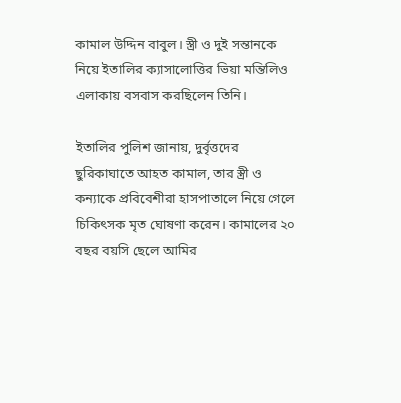কামাল উদ্দিন বাবুল। স্ত্রী ও দুই সন্তানকে নিয়ে ইতালির ক্যাসালোত্তির ভিয়া মন্তিলিও এলাকায় বসবাস করছিলেন তিনি।

ইতালির পুলিশ জানায়, দুর্বৃত্তদের ছুরিকাঘাতে আহত কামাল, তার স্ত্রী ও কন্যাকে প্রবিবেশীরা হাসপাতালে নিয়ে গেলে চিকিৎসক মৃত ঘোষণা করেন। কামালের ২০ বছর বয়সি ছেলে আমির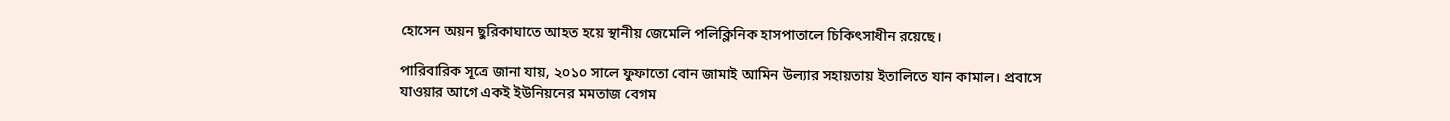হোসেন অয়ন ছুরিকাঘাতে আহত হয়ে স্থানীয় জেমেলি পলিক্লিনিক হাসপাতালে চিকিৎসাধীন রয়েছে।

পারিবারিক সূত্রে জানা যায়, ২০১০ সালে ফুফাতো বোন জামাই আমিন উল্যার সহায়তায় ইতালিতে যান কামাল। প্রবাসে যাওয়ার আগে একই ইউনিয়নের মমতাজ বেগম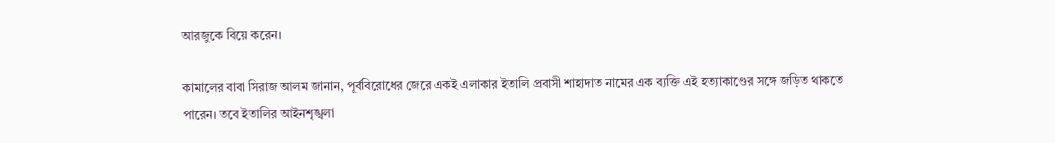আরজুকে বিয়ে করেন।

কামালের বাবা সিরাজ আলম জানান, পূর্ববিরোধের জেরে একই এলাকার ইতালি প্রবাসী শাহাদাত নামের এক ব্যক্তি এই হত্যাকাণ্ডের সঙ্গে জড়িত থাকতে পারেন। তবে ইতালির আইনশৃঙ্খলা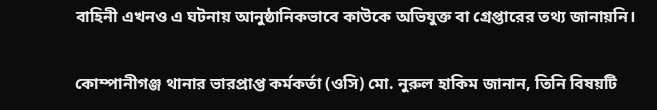বাহিনী এখনও এ ঘটনায় আনুষ্ঠানিকভাবে কাউকে অভিযুক্ত বা গ্রেপ্তারের তথ্য জানায়নি।

কোম্পানীগঞ্জ থানার ভারপ্রাপ্ত কর্মকর্তা (ওসি) মো. নুরুল হাকিম জানান, তিনি বিষয়টি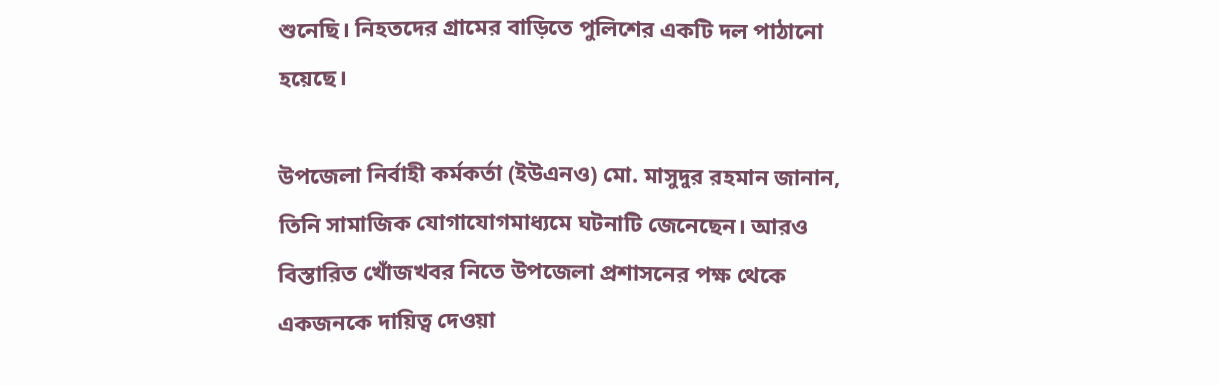শুনেছি। নিহতদের গ্রামের বাড়িতে পুলিশের একটি দল পাঠানো হয়েছে।

উপজেলা নির্বাহী কর্মকর্তা (ইউএনও) মো. মাসুদুর রহমান জানান, তিনি সামাজিক যোগাযোগমাধ্যমে ঘটনাটি জেনেছেন। আরও বিস্তারিত খোঁজখবর নিতে উপজেলা প্রশাসনের পক্ষ থেকে একজনকে দায়িত্ব দেওয়া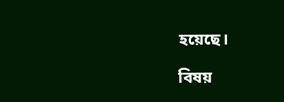হয়েছে।

বিষয়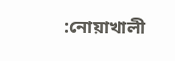:নোয়াখালী